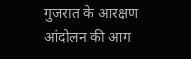गुजरात के आरक्षण आंदोलन की आग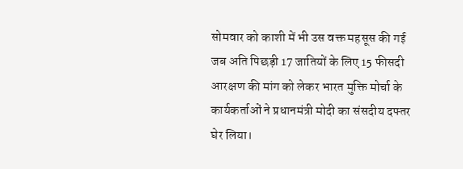सोमवार को काशी में भी उस वक्त महसूस की गई जब अति पिछड़ी 17 जातियों के लिए 15 फीसदी आरक्षण की मांग को लेकर भारत मुक्ति मोर्चा के कार्यकर्ताओं ने प्रधानमंत्री मोदी का संसदीय दफ्तर घेर लिया।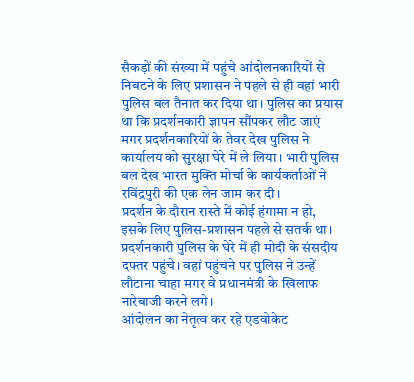सैकड़ों की संख्या में पहुंचे आंदोलनकारियों से निबटने के लिए प्रशासन ने पहले से ही वहां भारी पुलिस बल तैनात कर दिया था। पुलिस का प्रयास था कि प्रदर्शनकारी ज्ञापन सौंपकर लौट जाएं मगर प्रदर्शनकारियों के तेवर देख पुलिस ने कार्यालय को सुरक्षा घेरे में ले लिया। भारी पुलिस बल देख भारत मुक्ति मोर्चा के कार्यकर्ताओं ने रविंद्रपुरी की एक लेन जाम कर दी।
प्रदर्शन के दौरान रास्ते में कोई हंगामा न हो, इसके लिए पुलिस-प्रशासन पहले से सतर्क था। प्रदर्शनकारी पुलिस के घेरे में ही मोदी के संसदीय दफ्तर पहुंचे। वहां पहुंचने पर पुलिस ने उन्हें लौटाना चाहा मगर वे प्रधानमंत्री के खिलाफ नारेबाजी करने लगे।
आंदोलन का नेतृत्व कर रहे एडवोकेट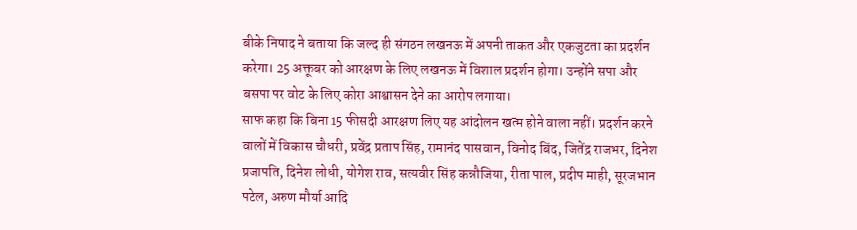बीके निषाद ने बताया कि जल्द ही संगठन लखनऊ में अपनी ताकत और एकजुटता का प्रदर्शन करेगा। 25 अक्तूबर को आरक्षण के लिए लखनऊ में विशाल प्रदर्शन होगा। उन्होंने सपा और बसपा पर वोट के लिए कोरा आश्वासन देने का आरोप लगाया।
साफ कहा कि बिना 15 फीसदी आरक्षण लिए यह आंदोलन खत्म होने वाला नहीं। प्रदर्शन करने वालों में विकास चौधरी, प्रवेंद्र प्रताप सिंह, रामानंद पासवान, विनोद बिंद, जितेंद्र राजभर, दिनेश प्रजापति, दिनेश लोधी, योगेश राव, सत्यवीर सिंह कन्नौजिया, रीता पाल, प्रदीप माही, सूरजभान पटेल, अरुण मौर्या आदि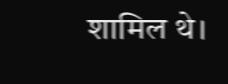शामिल थे।